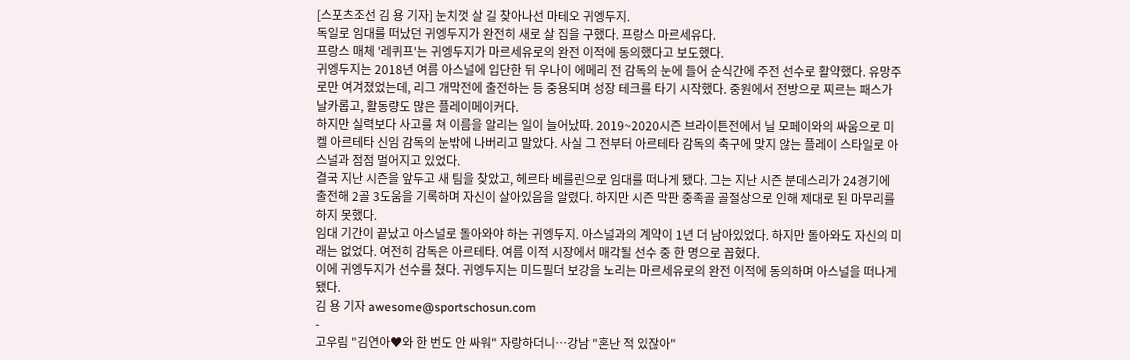[스포츠조선 김 용 기자] 눈치껏 살 길 찾아나선 마테오 귀엥두지.
독일로 임대를 떠났던 귀엥두지가 완전히 새로 살 집을 구했다. 프랑스 마르세유다.
프랑스 매체 '레퀴프'는 귀엥두지가 마르세유로의 완전 이적에 동의했다고 보도했다.
귀엥두지는 2018년 여름 아스널에 입단한 뒤 우나이 에메리 전 감독의 눈에 들어 순식간에 주전 선수로 활약했다. 유망주로만 여겨졌었는데, 리그 개막전에 출전하는 등 중용되며 성장 테크를 타기 시작했다. 중원에서 전방으로 찌르는 패스가 날카롭고, 활동량도 많은 플레이메이커다.
하지만 실력보다 사고를 쳐 이름을 알리는 일이 늘어났따. 2019~2020시즌 브라이튼전에서 닐 모페이와의 싸움으로 미켈 아르테타 신임 감독의 눈밖에 나버리고 말았다. 사실 그 전부터 아르테타 감독의 축구에 맞지 않는 플레이 스타일로 아스널과 점점 멀어지고 있었다.
결국 지난 시즌을 앞두고 새 팀을 찾았고, 헤르타 베를린으로 임대를 떠나게 됐다. 그는 지난 시즌 분데스리가 24경기에 출전해 2골 3도움을 기록하며 자신이 살아있음을 알렸다. 하지만 시즌 막판 중족골 골절상으로 인해 제대로 된 마무리를 하지 못했다.
임대 기간이 끝났고 아스널로 돌아와야 하는 귀엥두지. 아스널과의 계약이 1년 더 남아있었다. 하지만 돌아와도 자신의 미래는 없었다. 여전히 감독은 아르테타. 여름 이적 시장에서 매각될 선수 중 한 명으로 꼽혔다.
이에 귀엥두지가 선수를 쳤다. 귀엥두지는 미드필더 보강을 노리는 마르세유로의 완전 이적에 동의하며 아스널을 떠나게 됐다.
김 용 기자 awesome@sportschosun.com
-
고우림 "김연아♥와 한 번도 안 싸워" 자랑하더니…강남 "혼난 적 있잖아"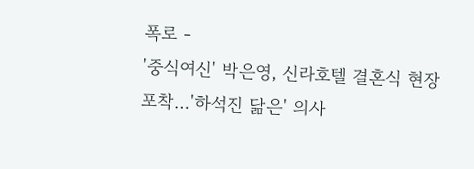폭로 -
'중식여신' 박은영, 신라호텔 결혼식 현장 포착…'하석진 닮은' 의사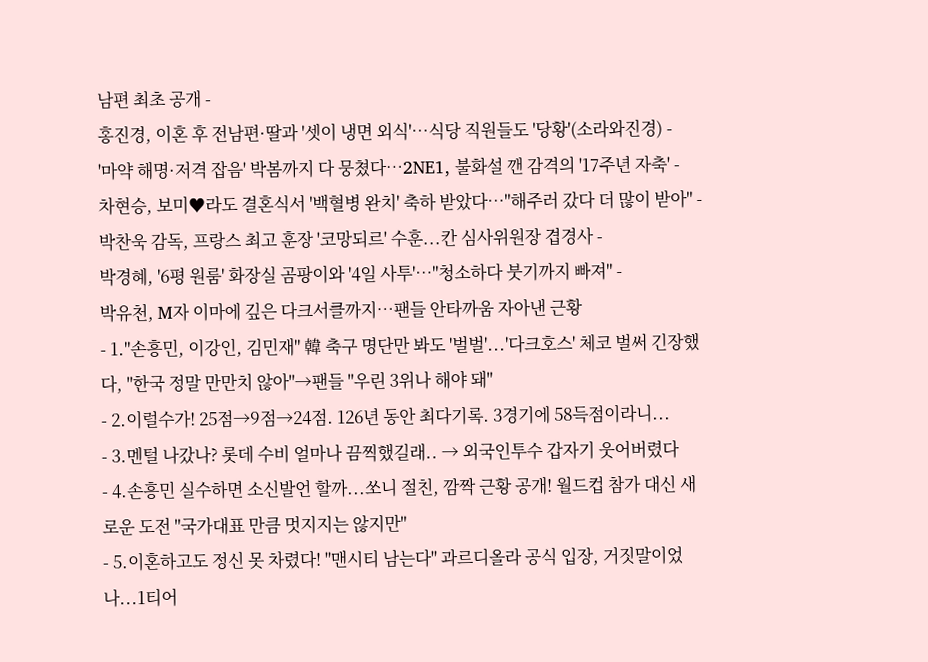남편 최초 공개 -
홍진경, 이혼 후 전남편·딸과 '셋이 냉면 외식'…식당 직원들도 '당황'(소라와진경) -
'마약 해명·저격 잡음' 박봄까지 다 뭉쳤다…2NE1, 불화설 깬 감격의 '17주년 자축' -
차현승, 보미♥라도 결혼식서 '백혈병 완치' 축하 받았다…"해주러 갔다 더 많이 받아" -
박찬욱 감독, 프랑스 최고 훈장 '코망되르' 수훈...칸 심사위원장 겹경사 -
박경혜, '6평 원룸' 화장실 곰팡이와 '4일 사투'…"청소하다 붓기까지 빠져" -
박유천, M자 이마에 깊은 다크서클까지…팬들 안타까움 자아낸 근황
- 1."손흥민, 이강인, 김민재" 韓 축구 명단만 봐도 '벌벌'...'다크호스' 체코 벌써 긴장했다, "한국 정말 만만치 않아"→팬들 "우린 3위나 해야 돼"
- 2.이럴수가! 25점→9점→24점. 126년 동안 최다기록. 3경기에 58득점이라니...
- 3.멘털 나갔나? 롯데 수비 얼마나 끔찍했길래.. → 외국인투수 갑자기 웃어버렸다
- 4.손흥민 실수하면 소신발언 할까...쏘니 절친, 깜짝 근황 공개! 월드컵 참가 대신 새로운 도전 "국가대표 만큼 멋지지는 않지만"
- 5.이혼하고도 정신 못 차렸다! "맨시티 남는다" 과르디올라 공식 입장, 거짓말이었나...1티어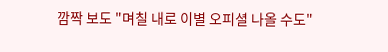깜짝 보도 "며칠 내로 이별 오피셜 나올 수도"